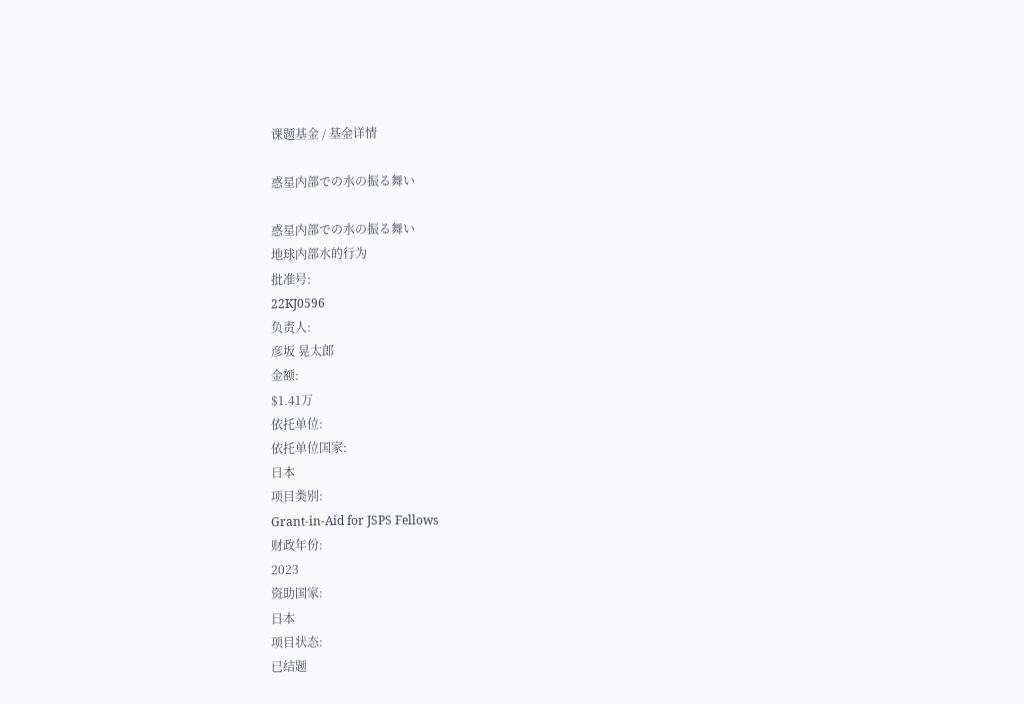课题基金 / 基金详情

惑星内部での水の振る舞い

惑星内部での水の振る舞い
地球内部水的行为
批准号:
22KJ0596
负责人:
彦坂 晃太郎
金额:
$1.41万
依托单位:
依托单位国家:
日本
项目类别:
Grant-in-Aid for JSPS Fellows
财政年份:
2023
资助国家:
日本
项目状态:
已结题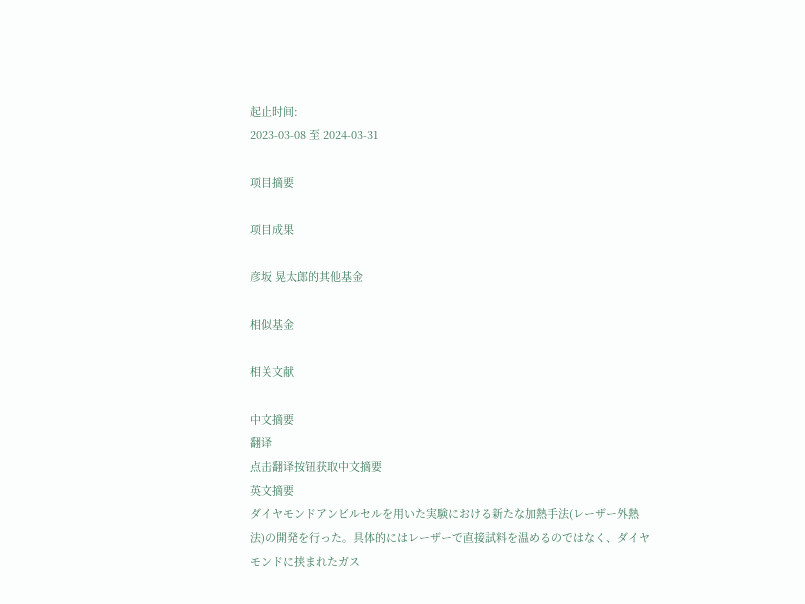起止时间:
2023-03-08 至 2024-03-31

项目摘要

项目成果

彦坂 晃太郎的其他基金

相似基金

相关文献

中文摘要
翻译
点击翻译按钮获取中文摘要
英文摘要
ダイヤモンドアンビルセルを用いた実験における新たな加熱手法(レーザー外熱法)の開発を行った。具体的にはレーザーで直接試料を温めるのではなく、ダイヤモンドに挟まれたガス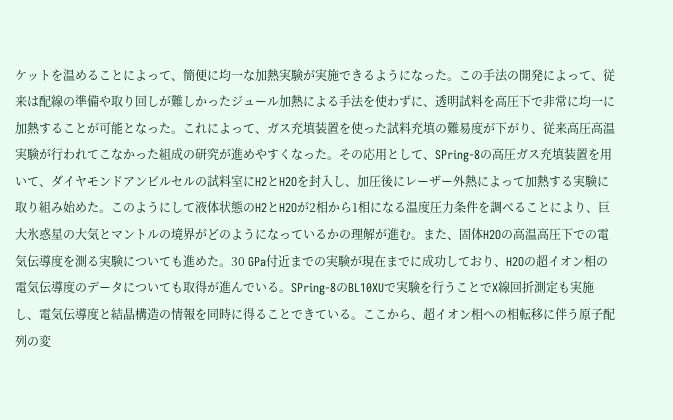ケットを温めることによって、簡便に均一な加熱実験が実施できるようになった。この手法の開発によって、従来は配線の準備や取り回しが難しかったジュール加熱による手法を使わずに、透明試料を高圧下で非常に均一に加熱することが可能となった。これによって、ガス充填装置を使った試料充填の難易度が下がり、従来高圧高温実験が行われてこなかった組成の研究が進めやすくなった。その応用として、SPring-8の高圧ガス充填装置を用いて、ダイヤモンドアンビルセルの試料室にH2とH2Oを封入し、加圧後にレーザー外熱によって加熱する実験に取り組み始めた。このようにして液体状態のH2とH2Oが2相から1相になる温度圧力条件を調べることにより、巨大氷惑星の大気とマントルの境界がどのようになっているかの理解が進む。また、固体H2Oの高温高圧下での電気伝導度を測る実験についても進めた。30 GPa付近までの実験が現在までに成功しており、H2Oの超イオン相の電気伝導度のデータについても取得が進んでいる。SPring-8のBL10XUで実験を行うことでX線回折測定も実施し、電気伝導度と結晶構造の情報を同時に得ることできている。ここから、超イオン相への相転移に伴う原子配列の変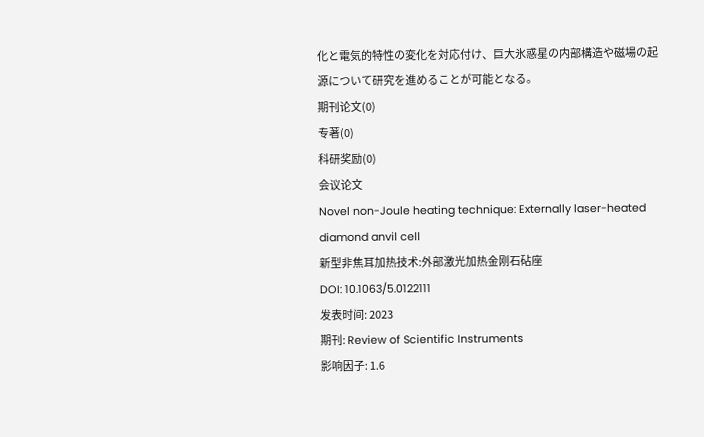化と電気的特性の変化を対応付け、巨大氷惑星の内部構造や磁場の起源について研究を進めることが可能となる。
期刊论文(0)
专著(0)
科研奖励(0)
会议论文
Novel non-Joule heating technique: Externally laser-heated diamond anvil cell
新型非焦耳加热技术:外部激光加热金刚石砧座
DOI: 10.1063/5.0122111
发表时间: 2023
期刊: Review of Scientific Instruments
影响因子: 1.6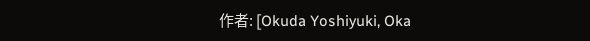作者: [Okuda Yoshiyuki, Oka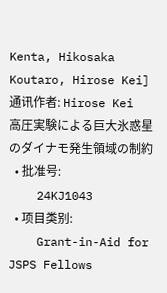Kenta, Hikosaka Koutaro, Hirose Kei]
通讯作者: Hirose Kei
高圧実験による巨大氷惑星のダイナモ発生領域の制約
  • 批准号:
    24KJ1043
  • 项目类别:
    Grant-in-Aid for JSPS Fellows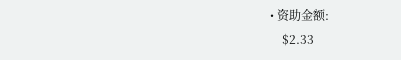• 资助金额:
    $2.33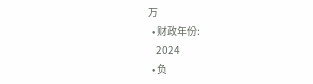万
  • 财政年份:
    2024
  • 负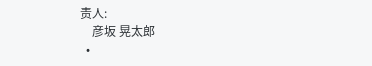责人:
    彦坂 晃太郎
  •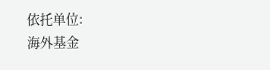依托单位:
海外基金